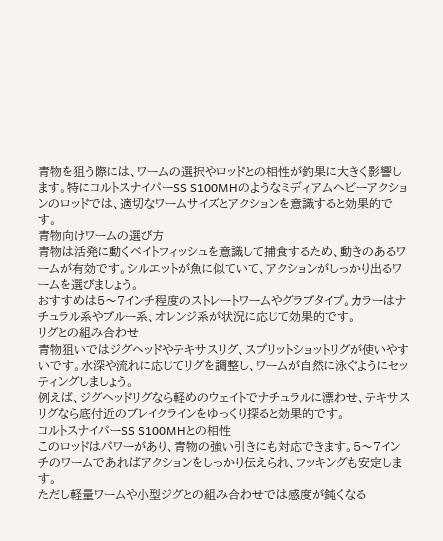青物を狙う際には、ワームの選択やロッドとの相性が釣果に大きく影響します。特にコルトスナイパーSS S100MHのようなミディアムヘビーアクションのロッドでは、適切なワームサイズとアクションを意識すると効果的です。
青物向けワームの選び方
青物は活発に動くベイトフィッシュを意識して捕食するため、動きのあるワームが有効です。シルエットが魚に似ていて、アクションがしっかり出るワームを選びましょう。
おすすめは5〜7インチ程度のストレートワームやグラブタイプ。カラーはナチュラル系やブルー系、オレンジ系が状況に応じて効果的です。
リグとの組み合わせ
青物狙いではジグヘッドやテキサスリグ、スプリットショットリグが使いやすいです。水深や流れに応じてリグを調整し、ワームが自然に泳ぐようにセッティングしましょう。
例えば、ジグヘッドリグなら軽めのウェイトでナチュラルに漂わせ、テキサスリグなら底付近のブレイクラインをゆっくり探ると効果的です。
コルトスナイパーSS S100MHとの相性
このロッドはパワーがあり、青物の強い引きにも対応できます。5〜7インチのワームであればアクションをしっかり伝えられ、フッキングも安定します。
ただし軽量ワームや小型ジグとの組み合わせでは感度が鈍くなる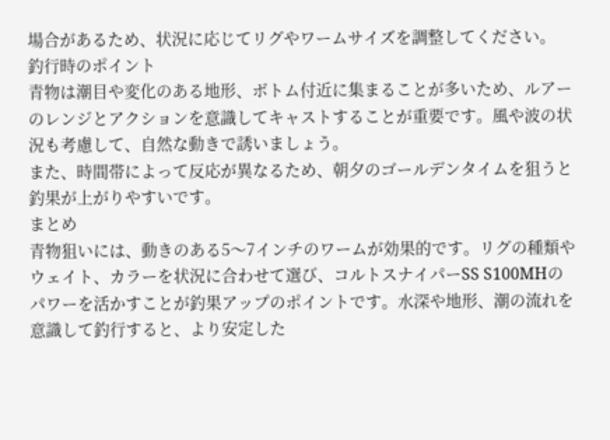場合があるため、状況に応じてリグやワームサイズを調整してください。
釣行時のポイント
青物は潮目や変化のある地形、ボトム付近に集まることが多いため、ルアーのレンジとアクションを意識してキャストすることが重要です。風や波の状況も考慮して、自然な動きで誘いましょう。
また、時間帯によって反応が異なるため、朝夕のゴールデンタイムを狙うと釣果が上がりやすいです。
まとめ
青物狙いには、動きのある5〜7インチのワームが効果的です。リグの種類やウェイト、カラーを状況に合わせて選び、コルトスナイパーSS S100MHのパワーを活かすことが釣果アップのポイントです。水深や地形、潮の流れを意識して釣行すると、より安定した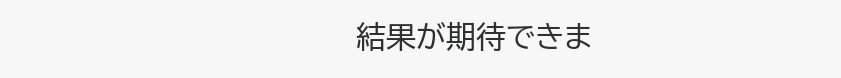結果が期待できま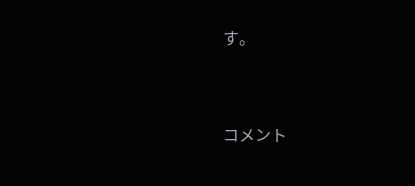す。


コメント